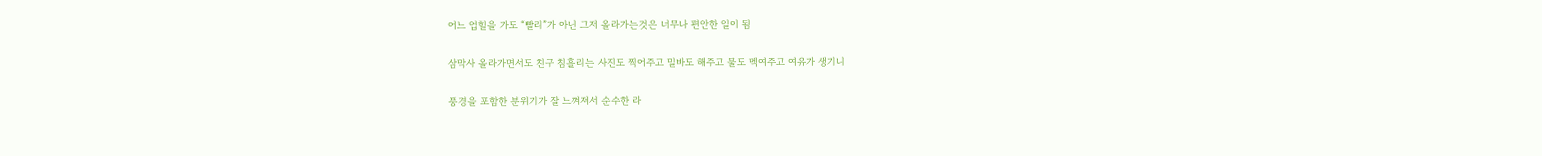어느 업힐을 가도 “빨리”가 아닌 그저 올라가는것은 너무나 편안한 일이 됨

삼막사 올라가면서도 친구 침흘리는 사진도 찍어주고 밀바도 해주고 물도 멕여주고 여유가 생기니

풍경을 포함한 분위기가 잘 느껴져서 순수한 라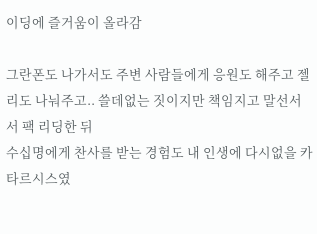이딩에 즐거움이 올라감

그란폰도 나가서도 주변 사람들에게 응원도 해주고 젤리도 나눠주고.. 쓸데없는 짓이지만 책임지고 말선서서 팩 리딩한 뒤
수십명에게 찬사를 받는 경험도 내 인생에 다시없을 카타르시스였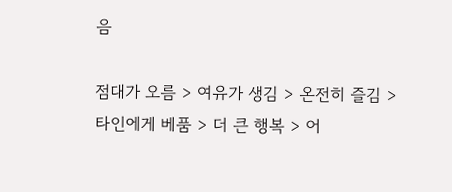음

점대가 오름 > 여유가 생김 > 온전히 즐김 > 타인에게 베품 > 더 큰 행복 > 어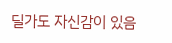딜가도 자신감이 있음